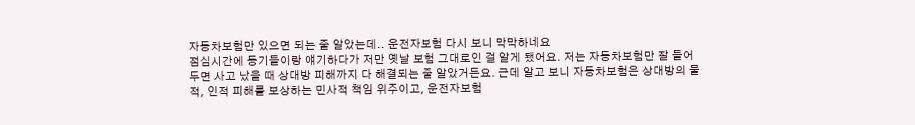자동차보험만 있으면 되는 줄 알았는데.. 운전자보험 다시 보니 막막하네요
점심시간에 동기들이랑 얘기하다가 저만 옛날 보험 그대로인 걸 알게 됐어요. 저는 자동차보험만 잘 들어두면 사고 났을 때 상대방 피해까지 다 해결되는 줄 알았거든요. 근데 알고 보니 자동차보험은 상대방의 물적, 인적 피해를 보상하는 민사적 책임 위주이고, 운전자보험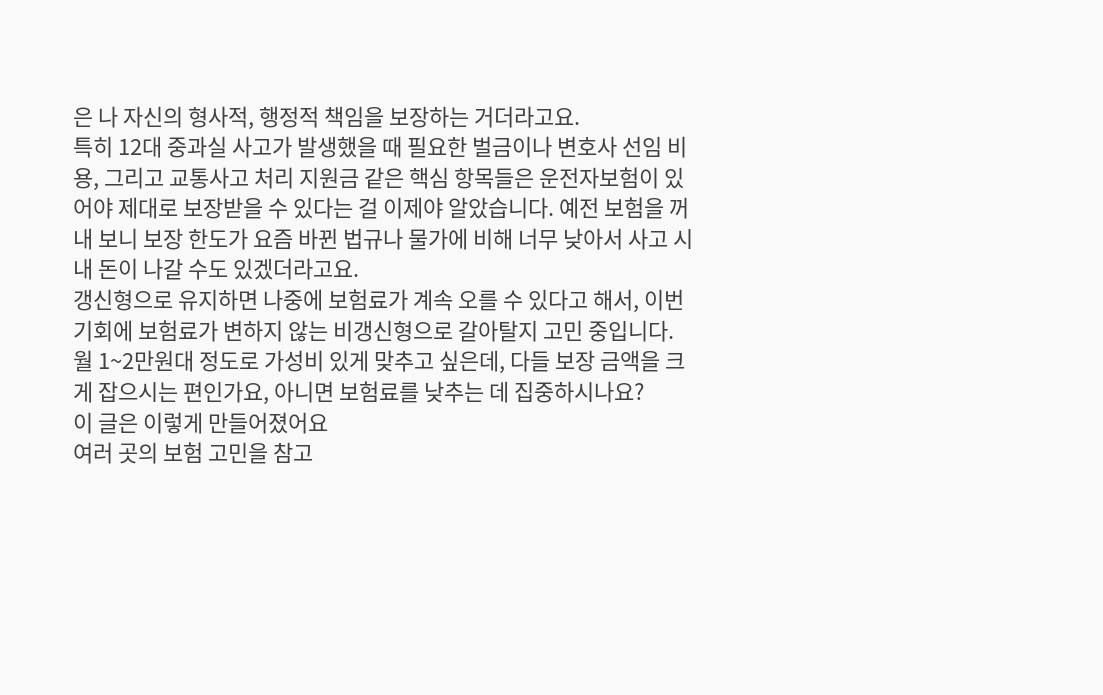은 나 자신의 형사적, 행정적 책임을 보장하는 거더라고요.
특히 12대 중과실 사고가 발생했을 때 필요한 벌금이나 변호사 선임 비용, 그리고 교통사고 처리 지원금 같은 핵심 항목들은 운전자보험이 있어야 제대로 보장받을 수 있다는 걸 이제야 알았습니다. 예전 보험을 꺼내 보니 보장 한도가 요즘 바뀐 법규나 물가에 비해 너무 낮아서 사고 시 내 돈이 나갈 수도 있겠더라고요.
갱신형으로 유지하면 나중에 보험료가 계속 오를 수 있다고 해서, 이번 기회에 보험료가 변하지 않는 비갱신형으로 갈아탈지 고민 중입니다. 월 1~2만원대 정도로 가성비 있게 맞추고 싶은데, 다들 보장 금액을 크게 잡으시는 편인가요, 아니면 보험료를 낮추는 데 집중하시나요?
이 글은 이렇게 만들어졌어요
여러 곳의 보험 고민을 참고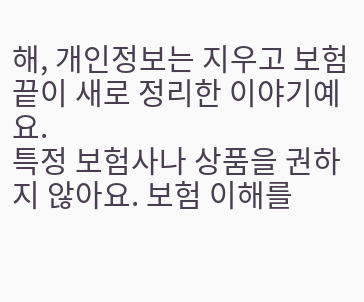해, 개인정보는 지우고 보험끝이 새로 정리한 이야기예요.
특정 보험사나 상품을 권하지 않아요. 보험 이해를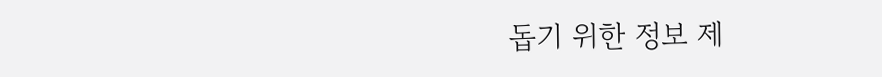돕기 위한 정보 제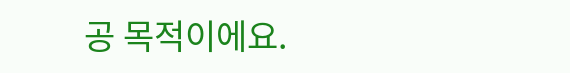공 목적이에요.